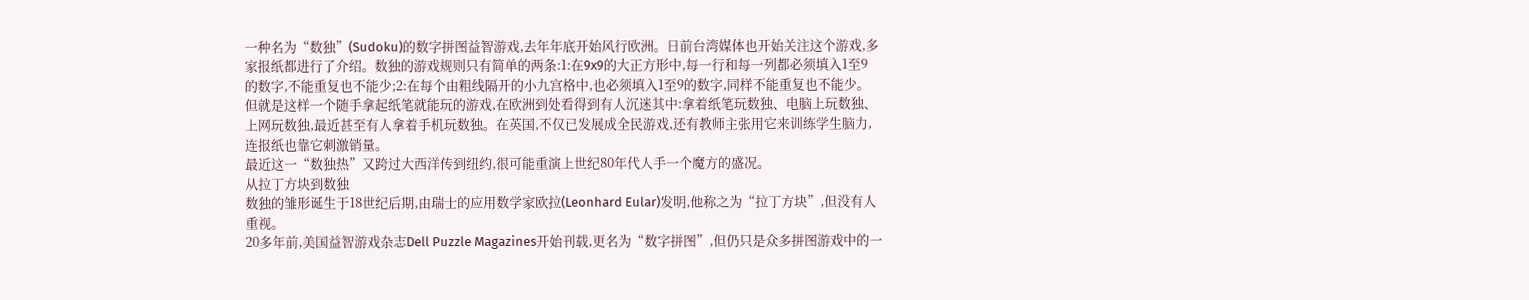一种名为“数独”(Sudoku)的数字拼图益智游戏,去年年底开始风行欧洲。日前台湾媒体也开始关注这个游戏,多家报纸都进行了介绍。数独的游戏规则只有简单的两条:1:在9x9的大正方形中,每一行和每一列都必须填入1至9 的数字,不能重复也不能少;2:在每个由粗线隔开的小九宫格中,也必须填入1至9的数字,同样不能重复也不能少。但就是这样一个随手拿起纸笔就能玩的游戏,在欧洲到处看得到有人沉迷其中:拿着纸笔玩数独、电脑上玩数独、上网玩数独,最近甚至有人拿着手机玩数独。在英国,不仅已发展成全民游戏,还有教师主张用它来训练学生脑力,连报纸也靠它刺激销量。
最近这一“数独热”又跨过大西洋传到纽约,很可能重演上世纪80年代人手一个魔方的盛况。
从拉丁方块到数独
数独的雏形诞生于18世纪后期,由瑞士的应用数学家欧拉(Leonhard Eular)发明,他称之为“拉丁方块”,但没有人重视。
20多年前,美国益智游戏杂志Dell Puzzle Magazines开始刊载,更名为“数字拼图”,但仍只是众多拼图游戏中的一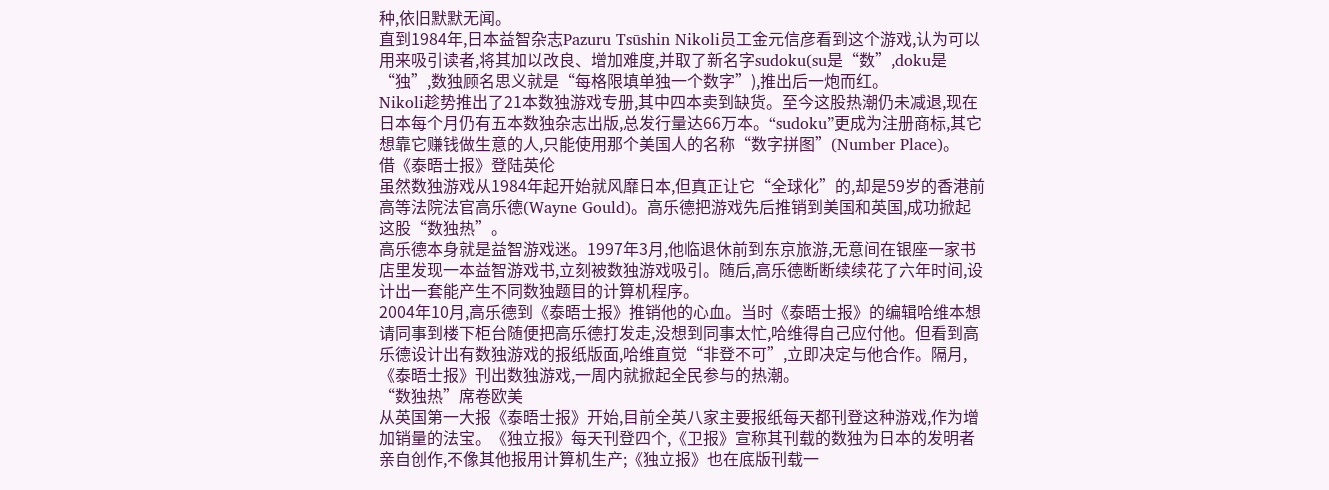种,依旧默默无闻。
直到1984年,日本益智杂志Pazuru Tsūshin Nikoli员工金元信彦看到这个游戏,认为可以用来吸引读者,将其加以改良、增加难度,并取了新名字sudoku(su是“数”,doku是“独”,数独顾名思义就是“每格限填单独一个数字”),推出后一炮而红。
Nikoli趁势推出了21本数独游戏专册,其中四本卖到缺货。至今这股热潮仍未减退,现在日本每个月仍有五本数独杂志出版,总发行量达66万本。“sudoku”更成为注册商标,其它想靠它赚钱做生意的人,只能使用那个美国人的名称“数字拼图”(Number Place)。
借《泰晤士报》登陆英伦
虽然数独游戏从1984年起开始就风靡日本,但真正让它“全球化”的,却是59岁的香港前高等法院法官高乐德(Wayne Gould)。高乐德把游戏先后推销到美国和英国,成功掀起这股“数独热”。
高乐德本身就是益智游戏迷。1997年3月,他临退休前到东京旅游,无意间在银座一家书店里发现一本益智游戏书,立刻被数独游戏吸引。随后,高乐德断断续续花了六年时间,设计出一套能产生不同数独题目的计算机程序。
2004年10月,高乐德到《泰晤士报》推销他的心血。当时《泰晤士报》的编辑哈维本想请同事到楼下柜台随便把高乐德打发走,没想到同事太忙,哈维得自己应付他。但看到高乐德设计出有数独游戏的报纸版面,哈维直觉“非登不可”,立即决定与他合作。隔月,《泰晤士报》刊出数独游戏,一周内就掀起全民参与的热潮。
“数独热”席卷欧美
从英国第一大报《泰晤士报》开始,目前全英八家主要报纸每天都刊登这种游戏,作为增加销量的法宝。《独立报》每天刊登四个,《卫报》宣称其刊载的数独为日本的发明者亲自创作,不像其他报用计算机生产;《独立报》也在底版刊载一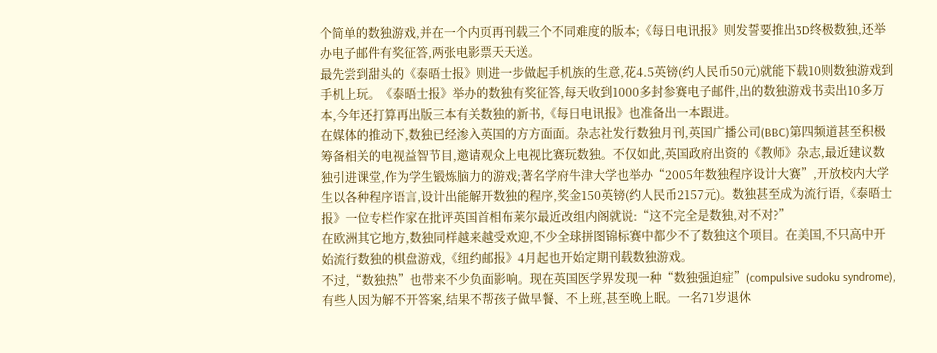个简单的数独游戏,并在一个内页再刊载三个不同难度的版本;《每日电讯报》则发誓要推出3D终极数独,还举办电子邮件有奖征答,两张电影票天天送。
最先尝到甜头的《泰晤士报》则进一步做起手机族的生意,花4.5英镑(约人民币50元)就能下载10则数独游戏到手机上玩。《泰晤士报》举办的数独有奖征答,每天收到1000多封参赛电子邮件,出的数独游戏书卖出10多万本,今年还打算再出版三本有关数独的新书,《每日电讯报》也准备出一本跟进。
在媒体的推动下,数独已经渗入英国的方方面面。杂志社发行数独月刊,英国广播公司(BBC)第四频道甚至积极筹备相关的电视益智节目,邀请观众上电视比赛玩数独。不仅如此,英国政府出资的《教师》杂志,最近建议数独引进课堂,作为学生锻炼脑力的游戏;著名学府牛津大学也举办“2005年数独程序设计大赛”,开放校内大学生以各种程序语言,设计出能解开数独的程序,奖金150英镑(约人民币2157元)。数独甚至成为流行语,《泰晤士报》一位专栏作家在批评英国首相布莱尔最近改组内阁就说:“这不完全是数独,对不对?”
在欧洲其它地方,数独同样越来越受欢迎,不少全球拼图锦标赛中都少不了数独这个项目。在美国,不只高中开始流行数独的棋盘游戏,《纽约邮报》4月起也开始定期刊载数独游戏。
不过,“数独热”也带来不少负面影响。现在英国医学界发现一种“数独强迫症”(compulsive sudoku syndrome),有些人因为解不开答案,结果不帮孩子做早餐、不上班,甚至晚上眠。一名71岁退休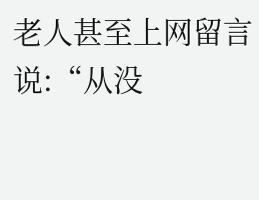老人甚至上网留言说:“从没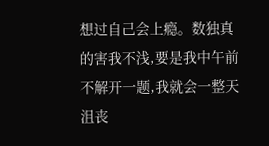想过自己会上瘾。数独真的害我不浅,要是我中午前不解开一题,我就会一整天沮丧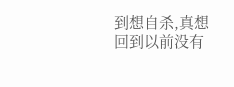到想自杀,真想回到以前没有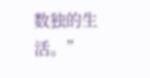数独的生活。”